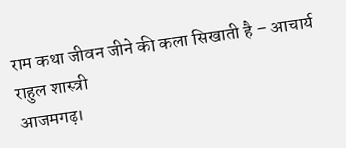राम कथा जीवन जीने की कला सिखाती है – आचार्य राहुल शास्त्री
आजमगढ़।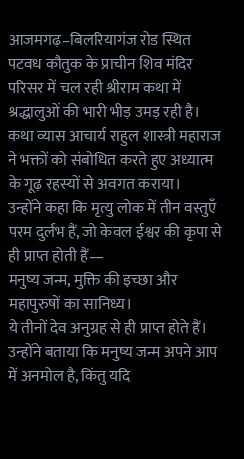आजमगढ़–बिलरियागंज रोड स्थित पटवध कौतुक के प्राचीन शिव मंदिर परिसर में चल रही श्रीराम कथा में श्रद्धालुओं की भारी भीड़ उमड़ रही है। कथा व्यास आचार्य राहुल शास्त्री महाराज ने भक्तों को संबोधित करते हुए अध्यात्म के गूढ़ रहस्यों से अवगत कराया।
उन्होंने कहा कि मृत्यु लोक में तीन वस्तुएँ परम दुर्लभ हैं, जो केवल ईश्वर की कृपा से ही प्राप्त होती हैं—
मनुष्य जन्म, मुक्ति की इच्छा और महापुरुषों का सानिध्य।
ये तीनों देव अनुग्रह से ही प्राप्त होते हैं। उन्होंने बताया कि मनुष्य जन्म अपने आप में अनमोल है, किंतु यदि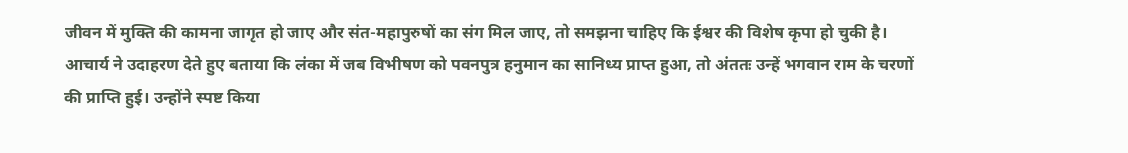जीवन में मुक्ति की कामना जागृत हो जाए और संत-महापुरुषों का संग मिल जाए, तो समझना चाहिए कि ईश्वर की विशेष कृपा हो चुकी है।
आचार्य ने उदाहरण देते हुए बताया कि लंका में जब विभीषण को पवनपुत्र हनुमान का सानिध्य प्राप्त हुआ, तो अंततः उन्हें भगवान राम के चरणों की प्राप्ति हुई। उन्होंने स्पष्ट किया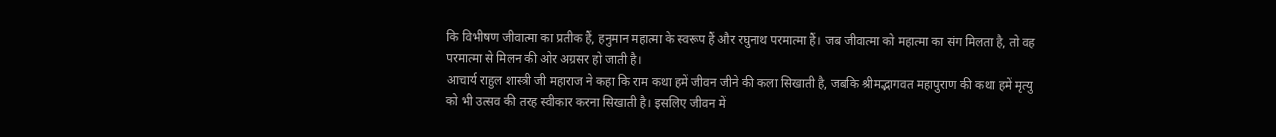कि विभीषण जीवात्मा का प्रतीक हैं, हनुमान महात्मा के स्वरूप हैं और रघुनाथ परमात्मा हैं। जब जीवात्मा को महात्मा का संग मिलता है, तो वह परमात्मा से मिलन की ओर अग्रसर हो जाती है।
आचार्य राहुल शास्त्री जी महाराज ने कहा कि राम कथा हमें जीवन जीने की कला सिखाती है, जबकि श्रीमद्भागवत महापुराण की कथा हमें मृत्यु को भी उत्सव की तरह स्वीकार करना सिखाती है। इसलिए जीवन में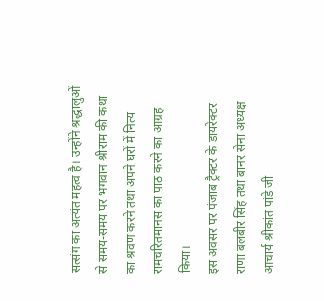सत्संग का अत्यंत महत्व है। उन्होंने श्रद्धालुओं से समय-समय पर भगवान श्रीराम की कथा का श्रवण करने तथा अपने घरों में नित्य रामचरितमानस का पाठ करने का आग्रह किया।
इस अवसर पर पंजाब ट्रैक्टर के डायरेक्टर राणा बलबीर सिंह तथा बानर सेना अध्यक्ष आचार्य श्रीकांत पांडे जी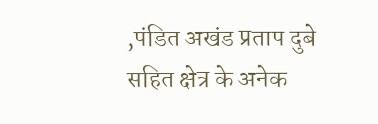,पंडित अखंड प्रताप दुबे सहित क्षेत्र के अनेक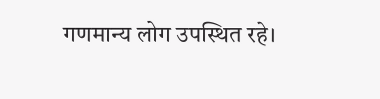गणमान्य लोग उपस्थित रहे।